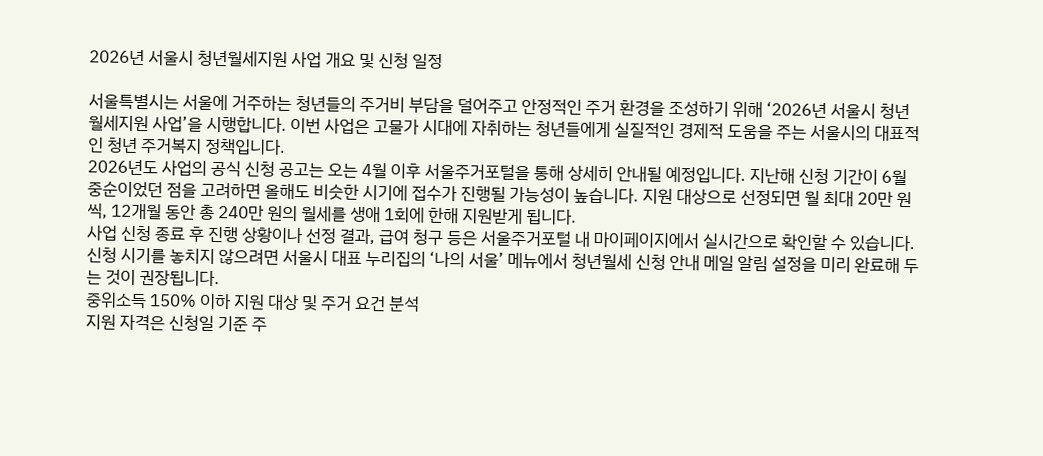2026년 서울시 청년월세지원 사업 개요 및 신청 일정

서울특별시는 서울에 거주하는 청년들의 주거비 부담을 덜어주고 안정적인 주거 환경을 조성하기 위해 ‘2026년 서울시 청년월세지원 사업’을 시행합니다. 이번 사업은 고물가 시대에 자취하는 청년들에게 실질적인 경제적 도움을 주는 서울시의 대표적인 청년 주거복지 정책입니다.
2026년도 사업의 공식 신청 공고는 오는 4월 이후 서울주거포털을 통해 상세히 안내될 예정입니다. 지난해 신청 기간이 6월 중순이었던 점을 고려하면 올해도 비슷한 시기에 접수가 진행될 가능성이 높습니다. 지원 대상으로 선정되면 월 최대 20만 원씩, 12개월 동안 총 240만 원의 월세를 생애 1회에 한해 지원받게 됩니다.
사업 신청 종료 후 진행 상황이나 선정 결과, 급여 청구 등은 서울주거포털 내 마이페이지에서 실시간으로 확인할 수 있습니다. 신청 시기를 놓치지 않으려면 서울시 대표 누리집의 ‘나의 서울’ 메뉴에서 청년월세 신청 안내 메일 알림 설정을 미리 완료해 두는 것이 권장됩니다.
중위소득 150% 이하 지원 대상 및 주거 요건 분석
지원 자격은 신청일 기준 주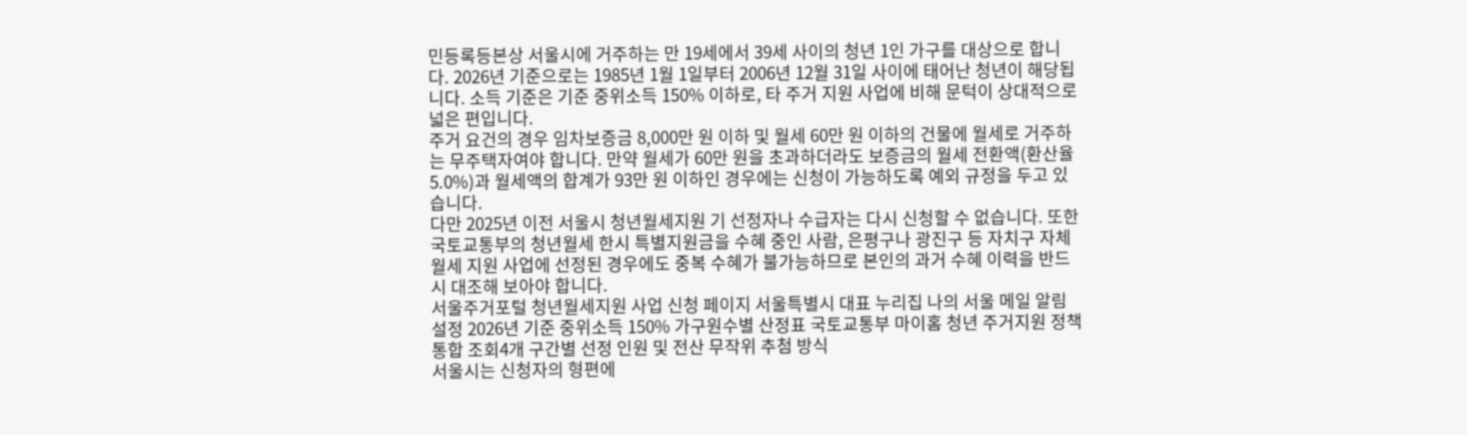민등록등본상 서울시에 거주하는 만 19세에서 39세 사이의 청년 1인 가구를 대상으로 합니다. 2026년 기준으로는 1985년 1월 1일부터 2006년 12월 31일 사이에 태어난 청년이 해당됩니다. 소득 기준은 기준 중위소득 150% 이하로, 타 주거 지원 사업에 비해 문턱이 상대적으로 넓은 편입니다.
주거 요건의 경우 임차보증금 8,000만 원 이하 및 월세 60만 원 이하의 건물에 월세로 거주하는 무주택자여야 합니다. 만약 월세가 60만 원을 초과하더라도 보증금의 월세 전환액(환산율 5.0%)과 월세액의 합계가 93만 원 이하인 경우에는 신청이 가능하도록 예외 규정을 두고 있습니다.
다만 2025년 이전 서울시 청년월세지원 기 선정자나 수급자는 다시 신청할 수 없습니다. 또한 국토교통부의 청년월세 한시 특별지원금을 수혜 중인 사람, 은평구나 광진구 등 자치구 자체 월세 지원 사업에 선정된 경우에도 중복 수혜가 불가능하므로 본인의 과거 수혜 이력을 반드시 대조해 보아야 합니다.
서울주거포털 청년월세지원 사업 신청 페이지 서울특별시 대표 누리집 나의 서울 메일 알림 설정 2026년 기준 중위소득 150% 가구원수별 산정표 국토교통부 마이홈 청년 주거지원 정책 통합 조회4개 구간별 선정 인원 및 전산 무작위 추첨 방식
서울시는 신청자의 형편에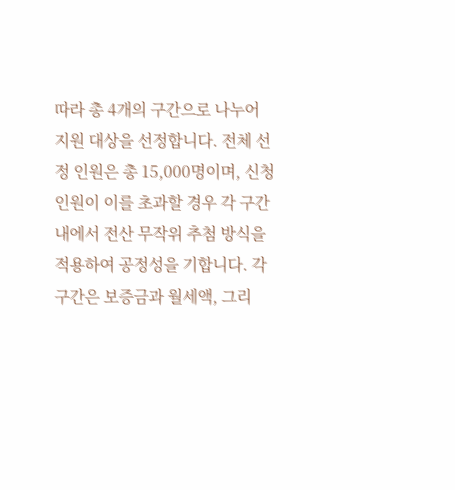따라 총 4개의 구간으로 나누어 지원 대상을 선정합니다. 전체 선정 인원은 총 15,000명이며, 신청 인원이 이를 초과할 경우 각 구간 내에서 전산 무작위 추첨 방식을 적용하여 공정성을 기합니다. 각 구간은 보증금과 월세액, 그리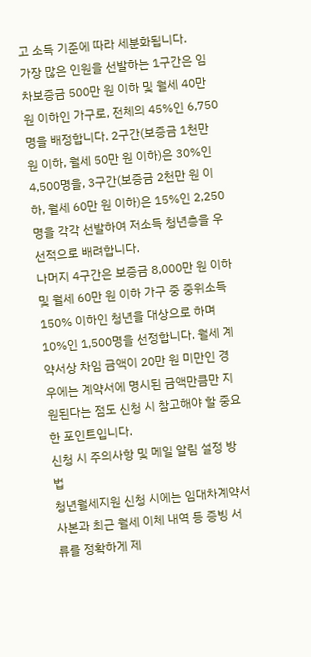고 소득 기준에 따라 세분화됩니다.
가장 많은 인원을 선발하는 1구간은 임차보증금 500만 원 이하 및 월세 40만 원 이하인 가구로, 전체의 45%인 6,750명을 배정합니다. 2구간(보증금 1천만 원 이하, 월세 50만 원 이하)은 30%인 4,500명을, 3구간(보증금 2천만 원 이하, 월세 60만 원 이하)은 15%인 2,250명을 각각 선발하여 저소득 청년층을 우선적으로 배려합니다.
나머지 4구간은 보증금 8,000만 원 이하 및 월세 60만 원 이하 가구 중 중위소득 150% 이하인 청년을 대상으로 하며 10%인 1,500명을 선정합니다. 월세 계약서상 차임 금액이 20만 원 미만인 경우에는 계약서에 명시된 금액만큼만 지원된다는 점도 신청 시 참고해야 할 중요한 포인트입니다.
신청 시 주의사항 및 메일 알림 설정 방법
청년월세지원 신청 시에는 임대차계약서 사본과 최근 월세 이체 내역 등 증빙 서류를 정확하게 제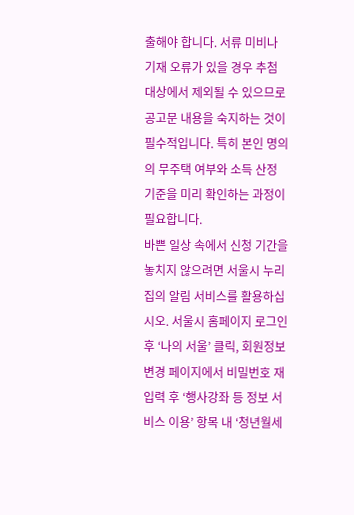출해야 합니다. 서류 미비나 기재 오류가 있을 경우 추첨 대상에서 제외될 수 있으므로 공고문 내용을 숙지하는 것이 필수적입니다. 특히 본인 명의의 무주택 여부와 소득 산정 기준을 미리 확인하는 과정이 필요합니다.
바쁜 일상 속에서 신청 기간을 놓치지 않으려면 서울시 누리집의 알림 서비스를 활용하십시오. 서울시 홈페이지 로그인 후 ‘나의 서울’ 클릭, 회원정보 변경 페이지에서 비밀번호 재입력 후 ‘행사강좌 등 정보 서비스 이용’ 항목 내 ‘청년월세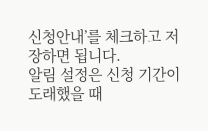신청안내’를 체크하고 저장하면 됩니다.
알림 설정은 신청 기간이 도래했을 때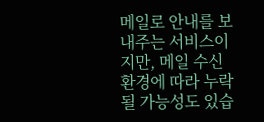메일로 안내를 보내주는 서비스이지만, 메일 수신 환경에 따라 누락될 가능성도 있습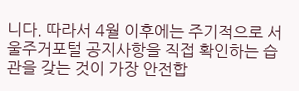니다. 따라서 4월 이후에는 주기적으로 서울주거포털 공지사항을 직접 확인하는 습관을 갖는 것이 가장 안전합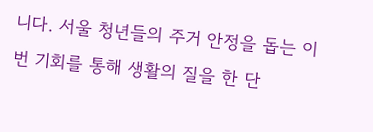니다. 서울 청년들의 주거 안정을 돕는 이번 기회를 통해 생활의 질을 한 단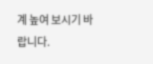계 높여 보시기 바랍니다.